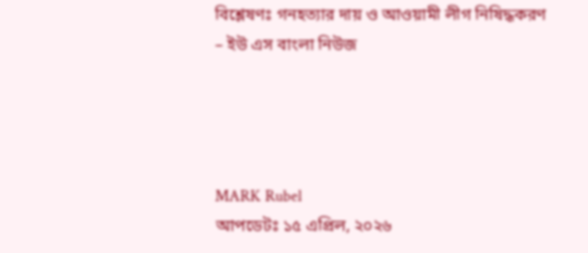বিশ্লেষণঃ গনহত্যার দায় ও আওয়ামী লীগ নিষিদ্ধকরণ – ইউ এস বাংলা নিউজ




MARK Rubel
আপডেটঃ ১৫ এপ্রিল, ২০২৬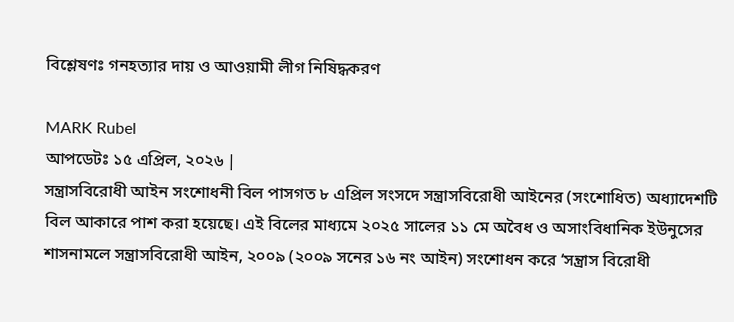বিশ্লেষণঃ গনহত্যার দায় ও আওয়ামী লীগ নিষিদ্ধকরণ

MARK Rubel
আপডেটঃ ১৫ এপ্রিল, ২০২৬ |
সন্ত্রাসবিরোধী আইন সংশোধনী বিল পাসগত ৮ এপ্রিল সংসদে সন্ত্রাসবিরোধী আইনের (সংশোধিত) অধ্যাদেশটি বিল আকারে পাশ করা হয়েছে। এই বিলের মাধ্যমে ২০২৫ সালের ১১ মে অবৈধ ও অসাংবিধানিক ইউনুসের শাসনামলে সন্ত্রাসবিরোধী আইন, ২০০৯ (২০০৯ সনের ১৬ নং আইন) সংশোধন করে ‘সন্ত্রাস বিরোধী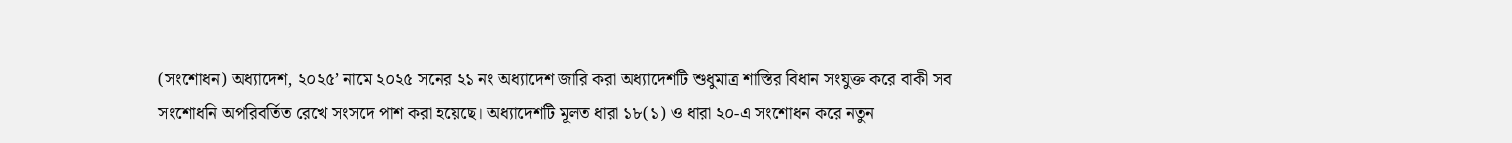(সংশোধন) অধ্যাদেশ, ২০২৫’ নামে ২০২৫ সনের ২১ নং অধ্যাদেশ জারি করা অধ্যাদেশটি শুধুমাত্র শাস্তির বিধান সংযুক্ত করে বাকী সব সংশোধনি অপরিবর্তিত রেখে সংসদে পাশ করা হয়েছে। অধ্যাদেশটি মূলত ধারা ১৮(১) ও ধারা ২০-এ সংশোধন করে নতুন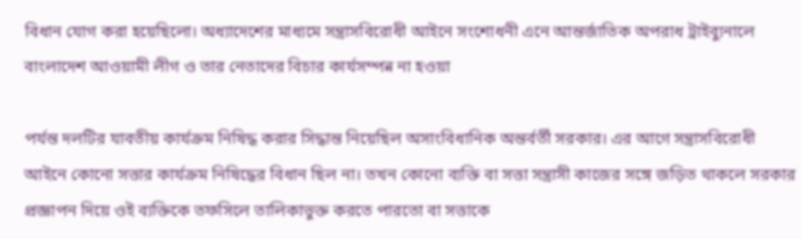বিধান যোগ করা হয়েছিলো। অধ্যাদেশের মাধ্যমে সন্ত্রাসবিরোধী আইনে সংশোধনী এনে আন্তর্জাতিক অপরাধ ট্রাইব্যুনালে বাংলাদেশ আওয়ামী লীগ ও তার নেতাদের বিচার কার্যসম্পন্ন না হওয়া

পর্যন্ত দলটির যাবতীয় কার্যক্রম নিষিদ্ধ করার সিদ্ধান্ত নিয়েছিল অসাংবিধানিক অন্তর্বর্তী সরকার। এর আগে সন্ত্রাসবিরোধী আইনে কোনো সত্তার কার্যক্রম নিষিদ্ধের বিধান ছিল না। তখন কোনো ব্যক্তি বা সত্তা সন্ত্রাসী কাজের সঙ্গে জড়িত থাকলে সরকার প্রজ্ঞাপন দিয়ে ওই ব্যক্তিকে তফসিলে তালিকাভুক্ত করতে পারতো বা সত্তাকে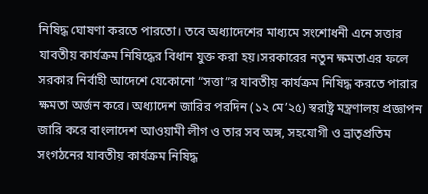নিষিদ্ধ ঘোষণা করতে পারতো। তবে অধ্যাদেশের মাধ্যমে সংশোধনী এনে সত্তার যাবতীয় কার্যক্রম নিষিদ্ধের বিধান যুক্ত করা হয়।সরকারের নতুন ক্ষমতাএর ফলে সরকার নির্বাহী আদেশে যেকোনো “সত্তা”র যাবতীয় কার্যক্রম নিষিদ্ধ করতে পারার ক্ষমতা অর্জন করে। অধ্যাদেশ জারির পরদিন (১২ মে’২৫) স্বরাষ্ট্র মন্ত্রণালয় প্রজ্ঞাপন জারি করে বাংলাদেশ আওয়ামী লীগ ও তার সব অঙ্গ, সহযোগী ও ভ্রাতৃপ্রতিম সংগঠনের যাবতীয় কার্যক্রম নিষিদ্ধ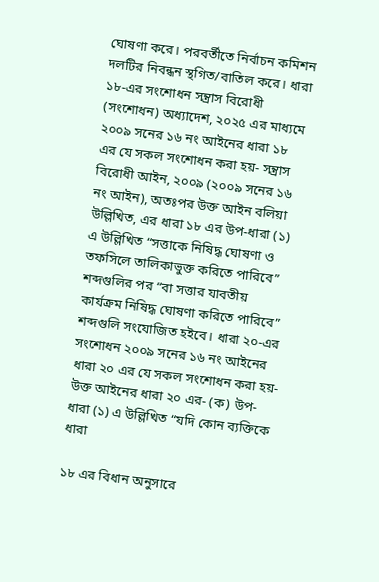ঘোষণা করে। পরবর্তীতে নির্বাচন কমিশন দলটির নিবন্ধন স্থগিত/বাতিল করে। ধারা ১৮-এর সংশোধন সন্ত্রাস বিরোধী (সংশোধন) অধ্যাদেশ, ২০২৫ এর মাধ্যমে ২০০৯ সনের ১৬ নং আইনের ধারা ১৮ এর যে সকল সংশোধন করা হয়- সন্ত্রাস বিরোধী আইন, ২০০৯ (২০০৯ সনের ১৬ নং আইন), অতঃপর উক্ত আইন বলিয়া উল্লিখিত, এর ধারা ১৮ এর উপ-ধারা (১) এ উল্লিখিত “সত্তাকে নিষিদ্ধ ঘোষণা ও তফসিলে তালিকাভুক্ত করিতে পারিবে” শব্দগুলির পর “বা সত্তার যাবতীয় কার্যক্রম নিষিদ্ধ ঘোষণা করিতে পারিবে” শব্দগুলি সংযোজিত হইবে। ধারা ২০-এর সংশোধন ২০০৯ সনের ১৬ নং আইনের ধারা ২০ এর যে সকল সংশোধন করা হয়- উক্ত আইনের ধারা ২০ এর- (ক) উপ-ধারা (১) এ উল্লিখিত “যদি কোন ব্যক্তিকে ধারা

১৮ এর বিধান অনুসারে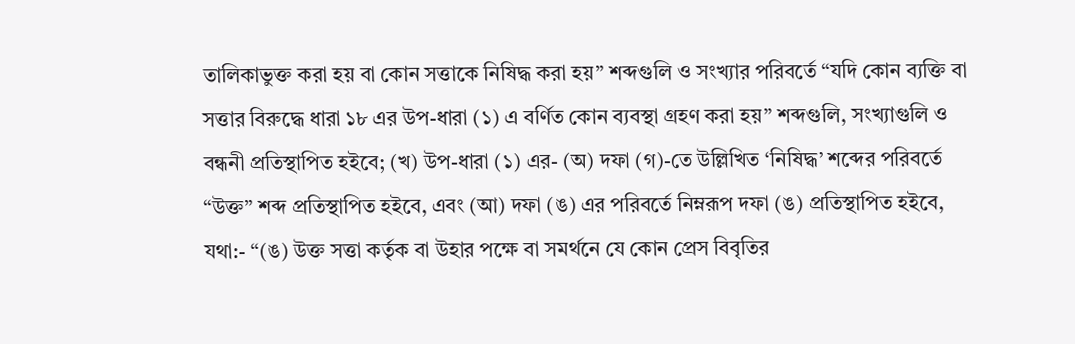তালিকাভুক্ত করা হয় বা কোন সত্তাকে নিষিদ্ধ করা হয়” শব্দগুলি ও সংখ্যার পরিবর্তে “যদি কোন ব্যক্তি বা সত্তার বিরুদ্ধে ধারা ১৮ এর উপ-ধারা (১) এ বর্ণিত কোন ব্যবস্থা গ্রহণ করা হয়” শব্দগুলি, সংখ্যাগুলি ও বন্ধনী প্রতিস্থাপিত হইবে; (খ) উপ-ধারা (১) এর- (অ) দফা (গ)-তে উল্লিখিত ‘নিষিদ্ধ’ শব্দের পরিবর্তে “উক্ত” শব্দ প্রতিস্থাপিত হইবে, এবং (আ) দফা (ঙ) এর পরিবর্তে নিম্নরূপ দফা (ঙ) প্রতিস্থাপিত হইবে, যথা:- “(ঙ) উক্ত সত্তা কর্তৃক বা উহার পক্ষে বা সমর্থনে যে কোন প্রেস বিবৃতির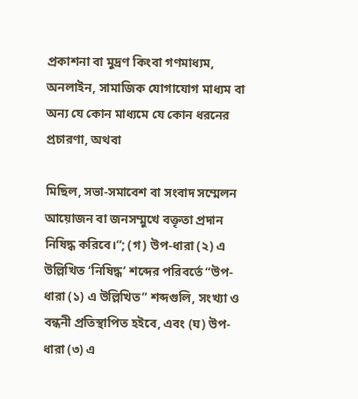প্রকাশনা বা মুদ্রণ কিংবা গণমাধ্যম, অনলাইন, সামাজিক যোগাযোগ মাধ্যম বা অন্য যে কোন মাধ্যমে যে কোন ধরনের প্রচারণা, অথবা

মিছিল, সভা-সমাবেশ বা সংবাদ সম্মেলন আয়োজন বা জনসম্মুখে বক্তৃতা প্রদান নিষিদ্ধ করিবে।”; (গ) উপ-ধারা (২) এ উল্লিখিত ‘নিষিদ্ধ’ শব্দের পরিবর্তে “উপ-ধারা (১) এ উল্লিখিত” শব্দগুলি, সংখ্যা ও বন্ধনী প্রতিস্থাপিত হইবে, এবং (ঘ) উপ-ধারা (৩) এ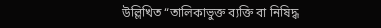উল্লিখিত “তালিকাভুক্ত ব্যক্তি বা নিষিদ্ধ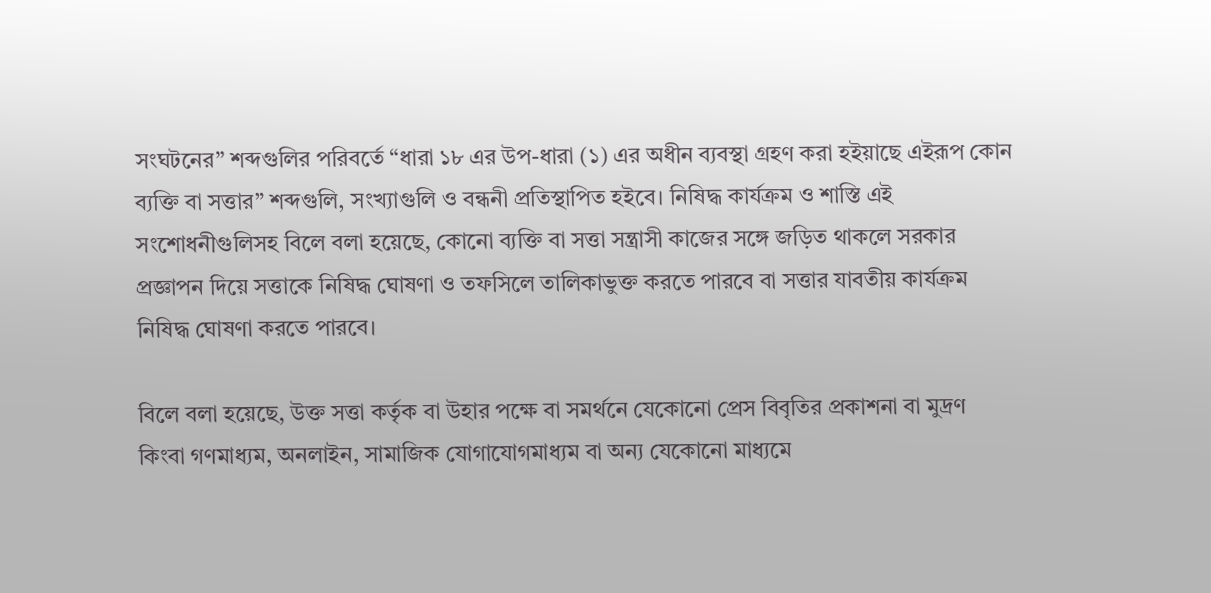সংঘটনের” শব্দগুলির পরিবর্তে “ধারা ১৮ এর উপ-ধারা (১) এর অধীন ব্যবস্থা গ্রহণ করা হইয়াছে এইরূপ কোন ব্যক্তি বা সত্তার” শব্দগুলি, সংখ্যাগুলি ও বন্ধনী প্রতিস্থাপিত হইবে। নিষিদ্ধ কার্যক্রম ও শাস্তি এই সংশোধনীগুলিসহ বিলে বলা হয়েছে, কোনো ব্যক্তি বা সত্তা সন্ত্রাসী কাজের সঙ্গে জড়িত থাকলে সরকার প্রজ্ঞাপন দিয়ে সত্তাকে নিষিদ্ধ ঘোষণা ও তফসিলে তালিকাভুক্ত করতে পারবে বা সত্তার যাবতীয় কার্যক্রম নিষিদ্ধ ঘোষণা করতে পারবে।

বিলে বলা হয়েছে, উক্ত সত্তা কর্তৃক বা উহার পক্ষে বা সমর্থনে যেকোনো প্রেস বিবৃতির প্রকাশনা বা মুদ্রণ কিংবা গণমাধ্যম, অনলাইন, সামাজিক যোগাযোগমাধ্যম বা অন্য যেকোনো মাধ্যমে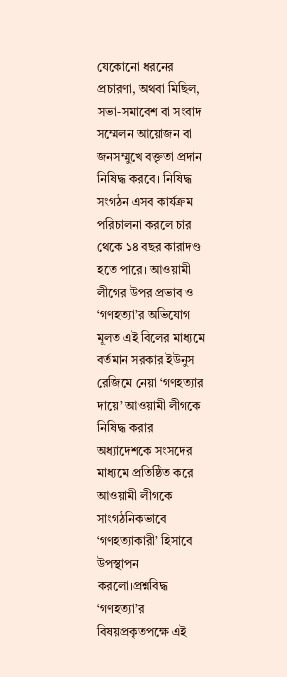যেকোনো ধরনের প্রচারণা, অথবা মিছিল, সভা-সমাবেশ বা সংবাদ সম্মেলন আয়োজন বা জনসম্মুখে বক্তৃতা প্রদান নিষিদ্ধ করবে। নিষিদ্ধ সংগঠন এসব কার্যক্রম পরিচালনা করলে চার থেকে ১৪ বছর কারাদণ্ড হতে পারে। আওয়ামী লীগের উপর প্রভাব ও ‘গণহত্যা’র অভিযোগ মূলত এই বিলের মাধ্যমে বর্তমান সরকার ইউনুস রেজিমে নেয়া ‘গণহত্যার দায়ে’ আওয়ামী লীগকে নিষিদ্ধ করার অধ্যাদেশকে সংসদের মাধ্যমে প্রতিষ্ঠিত করে আওয়ামী লীগকে সাংগঠনিকভাবে ‘গণহত্যাকারী’ হিসাবে উপস্থাপন করলো।প্রশ্নবিদ্ধ ‘গণহত্যা’র বিষয়প্রকৃতপক্ষে এই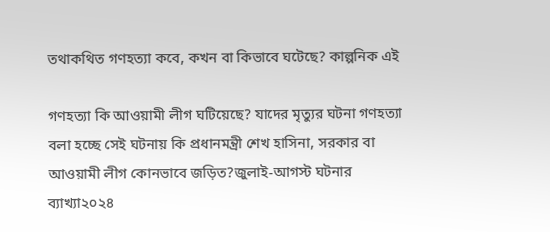তথাকথিত গণহত্যা কবে, কখন বা কিভাবে ঘটেছে? কাল্পনিক এই

গণহত্যা কি আওয়ামী লীগ ঘটিয়েছে? যাদের মৃত্যুর ঘটনা গণহত্যা বলা হচ্ছে সেই ঘটনায় কি প্রধানমন্ত্রী শেখ হাসিনা, সরকার বা আওয়ামী লীগ কোনভাবে জড়িত?জুলাই-আগস্ট ঘটনার ব্যাখ্যা২০২৪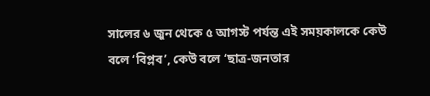সালের ৬ জুন থেকে ৫ আগস্ট পর্যন্ত এই সময়কালকে কেউ বলে ‘বিপ্লব’, কেউ বলে ‘ছাত্র-জনতার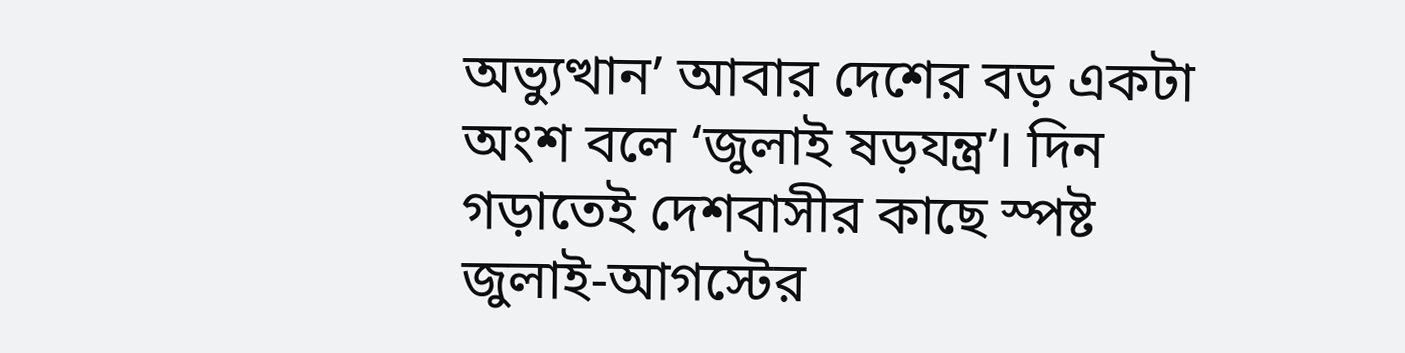অভ্যুত্থান’ আবার দেশের বড় একটা অংশ বলে ‘জুলাই ষড়যন্ত্র’। দিন গড়াতেই দেশবাসীর কাছে স্পষ্ট জুলাই-আগস্টের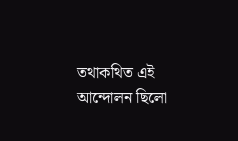তথাকথিত এই আন্দোলন ছিলো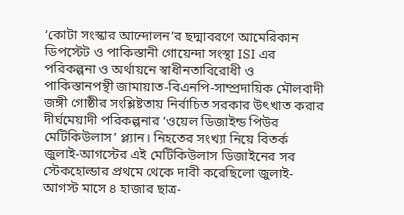‘কোটা সংস্কার আন্দোলন’র ছদ্মাবরণে আমেরিকান ডিপস্টেট ও পাকিস্তানী গোয়েন্দা সংস্থা ISI এর পরিকল্পনা ও অর্থায়নে স্বাধীনতাবিরোধী ও পাকিস্তানপন্থী জামায়াত-বিএনপি-সাম্প্রদায়িক মৌলবাদী জঙ্গী গোষ্ঠীর সংশ্লিষ্টতায় নির্বাচিত সরকার উৎখাত করার দীর্ঘমেয়াদী পরিকল্পনার ‘ওয়েল ডিজাইন্ড পিউর মেটিকিউলাস’ প্ল্যান। নিহতের সংখ্যা নিয়ে বিতর্ক জুলাই-আগস্টের এই মেটিকিউলাস ডিজাইনের সব স্টেকহোল্ডার প্রথমে থেকে দাবী করেছিলো জুলাই-আগস্ট মাসে ৪ হাজার ছাত্র-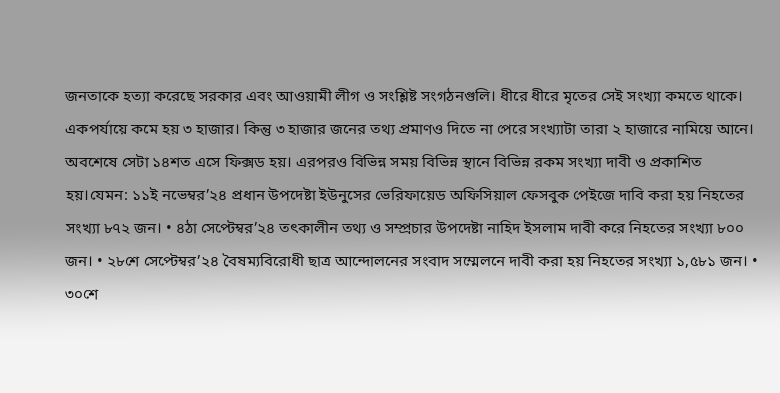জনতাকে হত্যা করেছে সরকার এবং আওয়ামী লীগ ও সংশ্লিষ্ট সংগঠনগুলি। ধীরে ধীরে মৃতের সেই সংখ্যা কমতে থাকে। একপর্যায়ে কমে হয় ৩ হাজার। কিন্তু ৩ হাজার জনের তথ্য প্রমাণও দিতে না পেরে সংখ্যাটা তারা ২ হাজারে নামিয়ে আনে। অবশেষে সেটা ১৪শত এসে ফিক্সড হয়। এরপরও বিভিন্ন সময় বিভিন্ন স্থানে বিভিন্ন রকম সংখ্যা দাবী ও প্রকাশিত হয়।যেমন: ১১ই নভেম্বর’২৪ প্রধান উপদেষ্টা ইউনুসের ভেরিফায়েড অফিসিয়াল ফেসবুক পেইজে দাবি করা হয় নিহতের সংখ্যা ৮৭২ জন। • ৪ঠা সেপ্টেম্বর’২৪ তৎকালীন তথ্য ও সম্প্রচার উপদেষ্টা নাহিদ ইসলাম দাবী করে নিহতের সংখ্যা ৮০০ জন। • ২৮শে সেপ্টেম্বর’২৪ বৈষম্যবিরোধী ছাত্র আন্দোলনের সংবাদ সম্মেলনে দাবী করা হয় নিহতের সংখ্যা ১,৫৮১ জন। • ৩০শে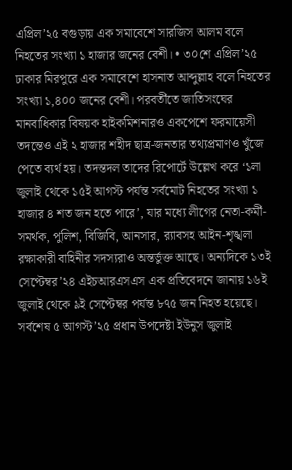এপ্রিল’২৫ বগুড়ায় এক সমাবেশে সারজিস আলম বলে নিহতের সংখ্যা ১ হাজার জনের বেশী। • ৩০শে এপ্রিল’২৫ ঢাকার মিরপুরে এক সমাবেশে হাসনাত আব্দুল্লাহ বলে নিহতের সংখ্যা ১,৪০০ জনের বেশী। পরবর্তীতে জাতিসংঘের মানবাধিকার বিষয়ক হাইকমিশনারও একপেশে ফরমায়েসী তদন্তেও এই ২ হাজার শহীদ ছাত্র-জনতার তথ্যপ্রমাণও খুঁজে পেতে ব্যর্থ হয়। তদন্তদল তাদের রিপোর্টে উল্লেখ করে ‘১লা জুলাই থেকে ১৫ই আগস্ট পর্যন্ত সর্বমোট নিহতের সংখ্যা ১ হাজার ৪ শত জন হতে পারে’, যার মধ্যে লীগের নেতা-কর্মী-সমর্থক, পুলিশ, বিজিবি, আনসার, র‍্যাবসহ আইন-শৃঙ্খলা রক্ষাকারী বাহিনীর সদস্যরাও অন্তর্ভুক্ত আছে। অন্যদিকে ১৩ই সেপ্টেম্বর’২৪ এইচআরএসএস এক প্রতিবেদনে জানায় ১৬ই জুলাই থেকে ৯ই সেপ্টেম্বর পর্যন্ত ৮৭৫ জন নিহত হয়েছে। সর্বশেষ ৫ আগস্ট’২৫ প্রধান উপদেষ্টা ইউনুস জুলাই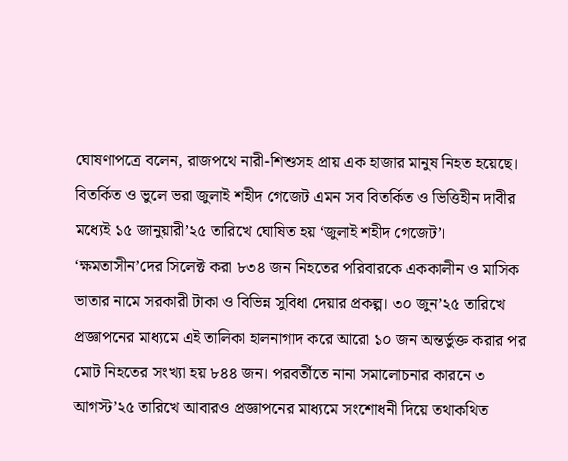ঘোষণাপত্রে বলেন, রাজপথে নারী-শিশুসহ প্রায় এক হাজার মানুষ নিহত হয়েছে। বিতর্কিত ও ভুলে ভরা জুলাই শহীদ গেজেট এমন সব বিতর্কিত ও ভিত্তিহীন দাবীর মধ্যেই ১৫ জানুয়ারী’২৫ তারিখে ঘোষিত হয় ‘জুলাই শহীদ গেজেট’। ‘ক্ষমতাসীন’দের সিলেক্ট করা ৮৩৪ জন নিহতের পরিবারকে এককালীন ও মাসিক ভাতার নামে সরকারী টাকা ও বিভিন্ন সুবিধা দেয়ার প্রকল্প। ৩০ জুন’২৫ তারিখে প্রজ্ঞাপনের মাধ্যমে এই তালিকা হালনাগাদ করে আরো ১০ জন অন্তর্ভুক্ত করার পর মোট নিহতের সংখ্যা হয় ৮৪৪ জন। পরবর্তীতে নানা সমালোচনার কারনে ৩ আগস্ট’২৫ তারিখে আবারও প্রজ্ঞাপনের মাধ্যমে সংশোধনী দিয়ে তথাকথিত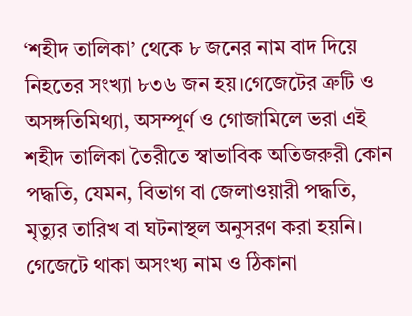‘শহীদ তালিকা’ থেকে ৮ জনের নাম বাদ দিয়ে নিহতের সংখ্যা ৮৩৬ জন হয়।গেজেটের ত্রুটি ও অসঙ্গতিমিথ্যা, অসম্পূর্ণ ও গোজামিলে ভরা এই শহীদ তালিকা তৈরীতে স্বাভাবিক অতিজরুরী কোন পদ্ধতি, যেমন, বিভাগ বা জেলাওয়ারী পদ্ধতি, মৃত্যুর তারিখ বা ঘটনাস্থল অনুসরণ করা হয়নি। গেজেটে থাকা অসংখ্য নাম ও ঠিকানা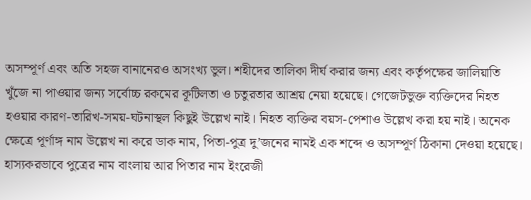অসম্পূর্ণ এবং অতি সহজ বানানেরও অসংখ্য ভুল। শহীদের তালিকা দীর্ঘ করার জন্য এবং কর্তৃপক্ষের জালিয়াতি খুঁজে না পাওয়ার জন্য সর্বোচ্চ রকমের কূটিলতা ও চতুরতার আশ্রয় নেয়া হয়েছে। গেজেটভুক্ত ব্যক্তিদের নিহত হওয়ার কারণ-তারিখ-সময়-ঘটনাস্থল কিছুই উল্লেখ নাই। নিহত ব্যক্তির বয়স-পেশাও উল্লেখ করা হয় নাই। অনেক ক্ষেত্রে পূর্ণাঙ্গ নাম উল্লেখ না করে ডাক নাম, পিতা-পুত্র দু’জনের নামই এক শব্দে ও অসম্পূর্ণ ঠিকানা দেওয়া হয়েছে। হাস্যকরভাবে পুত্রের নাম বাংলায় আর পিতার নাম ইংরেজী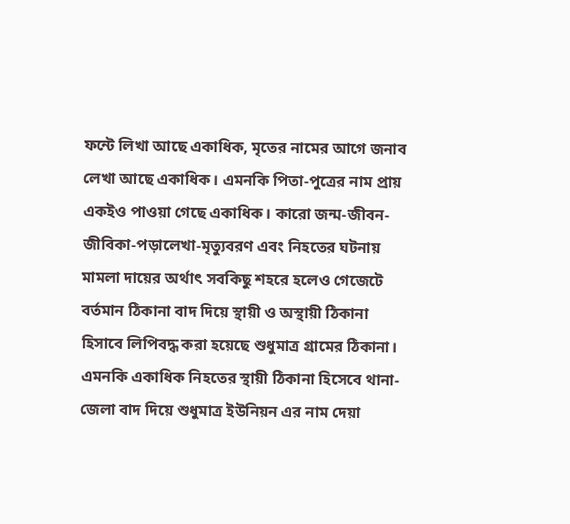ফন্টে লিখা আছে একাধিক, মৃতের নামের আগে জনাব লেখা আছে একাধিক। এমনকি পিতা-পুত্রের নাম প্রায় একইও পাওয়া গেছে একাধিক। কারো জন্ম-জীবন-জীবিকা-পড়ালেখা-মৃত্যুবরণ এবং নিহতের ঘটনায় মামলা দায়ের অর্থাৎ সবকিছু শহরে হলেও গেজেটে বর্তমান ঠিকানা বাদ দিয়ে স্থায়ী ও অস্থায়ী ঠিকানা হিসাবে লিপিবদ্ধ করা হয়েছে শুধুমাত্র গ্রামের ঠিকানা। এমনকি একাধিক নিহতের স্থায়ী ঠিকানা হিসেবে থানা-জেলা বাদ দিয়ে শুধুমাত্র ইউনিয়ন এর নাম দেয়া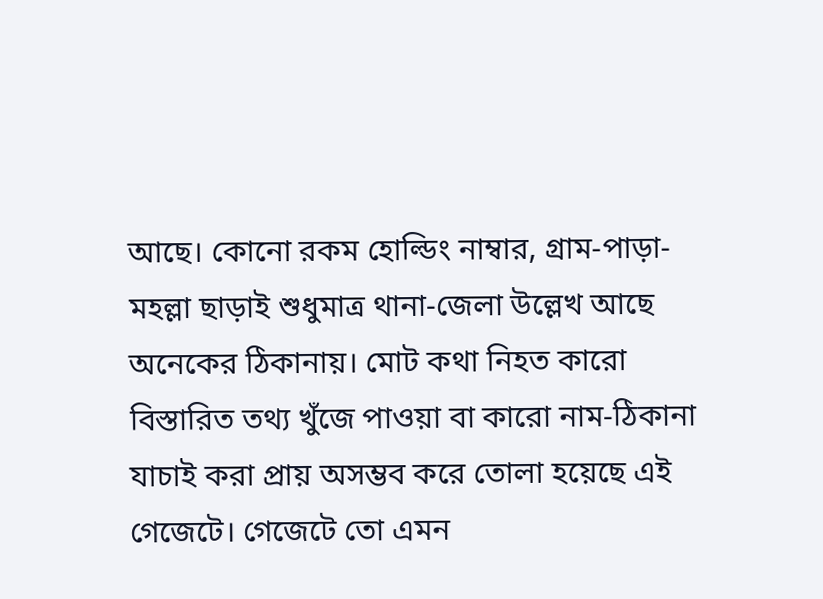আছে। কোনো রকম হোল্ডিং নাম্বার, গ্রাম-পাড়া-মহল্লা ছাড়াই শুধুমাত্র থানা-জেলা উল্লেখ আছে অনেকের ঠিকানায়। মোট কথা নিহত কারো বিস্তারিত তথ্য খুঁজে পাওয়া বা কারো নাম-ঠিকানা যাচাই করা প্রায় অসম্ভব করে তোলা হয়েছে এই গেজেটে। গেজেটে তো এমন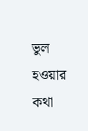ভুল হওয়ার কথা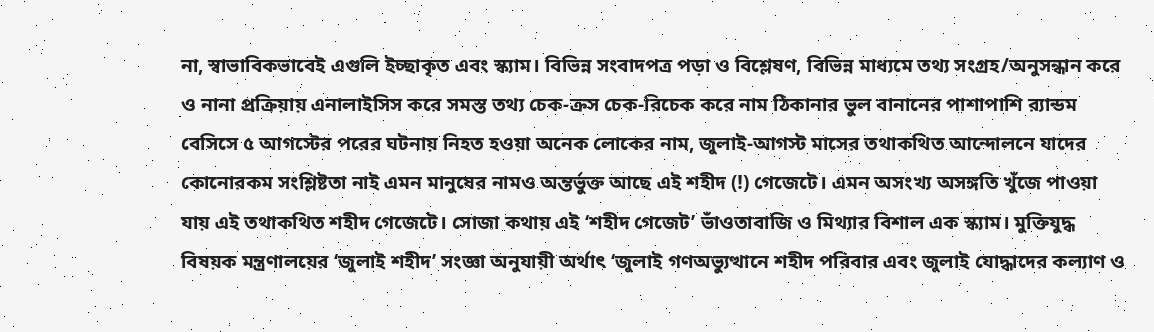না, স্বাভাবিকভাবেই এগুলি ইচ্ছাকৃত এবং স্ক্যাম। বিভিন্ন সংবাদপত্র পড়া ও বিশ্লেষণ, বিভিন্ন মাধ্যমে তথ্য সংগ্রহ/অনুসন্ধান করে ও নানা প্রক্রিয়ায় এনালাইসিস করে সমস্ত তথ্য চেক-ক্রস চেক-রিচেক করে নাম ঠিকানার ভুল বানানের পাশাপাশি র‍্যান্ডম বেসিসে ৫ আগস্টের পরের ঘটনায় নিহত হওয়া অনেক লোকের নাম, জুলাই-আগস্ট মাসের তথাকথিত আন্দোলনে যাদের কোনোরকম সংশ্লিষ্টতা নাই এমন মানুষের নামও অন্তর্ভুক্ত আছে এই শহীদ (!) গেজেটে। এমন অসংখ্য অসঙ্গতি খুঁজে পাওয়া যায় এই তথাকথিত শহীদ গেজেটে। সোজা কথায় এই ‘শহীদ গেজেট’ ভাঁওতাবাজি ও মিথ্যার বিশাল এক স্ক্যাম। মুক্তিযুদ্ধ বিষয়ক মন্ত্রণালয়ের ‘জুলাই শহীদ’ সংজ্ঞা অনুযায়ী অর্থাৎ ‘জুলাই গণঅভ্যুত্থানে শহীদ পরিবার এবং জুলাই যোদ্ধাদের কল্যাণ ও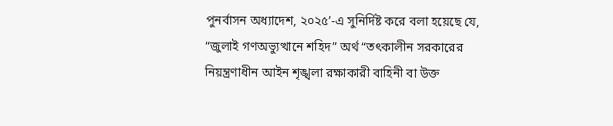পুনর্বাসন অধ্যাদেশ, ২০২৫’-এ সুনির্দিষ্ট করে বলা হয়েছে যে, “জুলাই গণঅভ্যুত্থানে শহিদ” অর্থ “তৎকালীন সরকারের নিয়ন্ত্রণাধীন আইন শৃঙ্খলা রক্ষাকারী বাহিনী বা উক্ত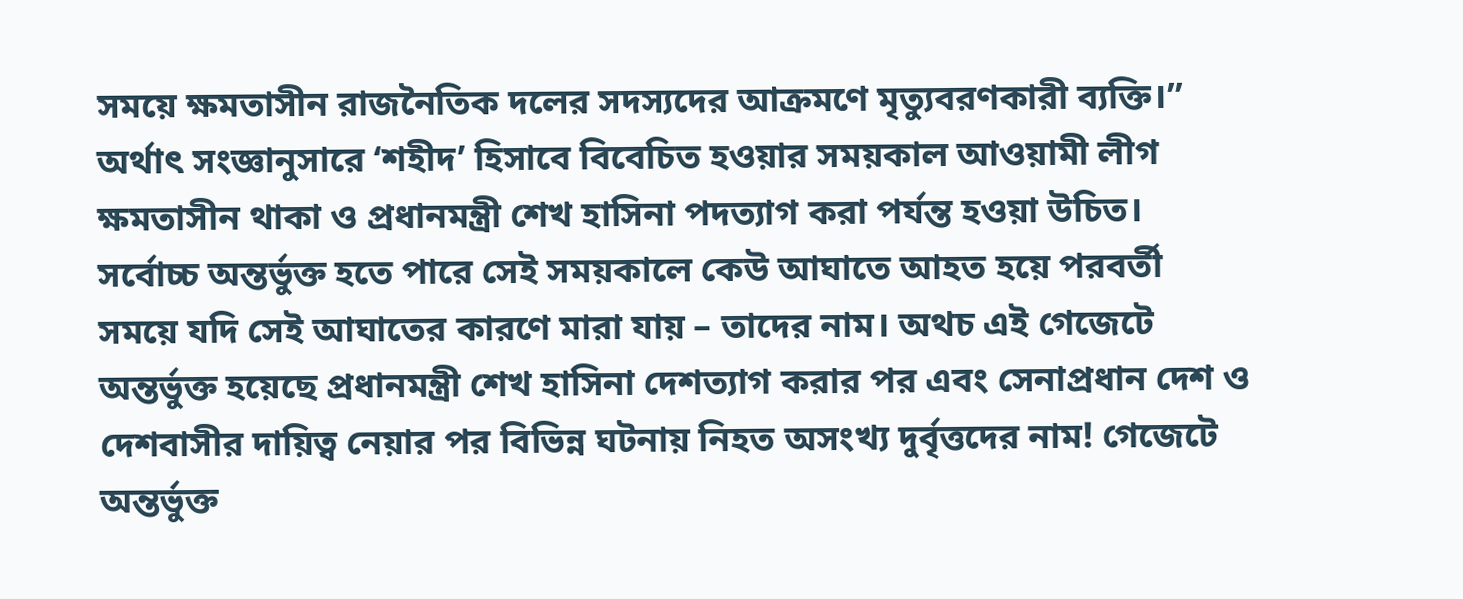সময়ে ক্ষমতাসীন রাজনৈতিক দলের সদস্যদের আক্রমণে মৃত্যুবরণকারী ব্যক্তি।” অর্থাৎ সংজ্ঞানুসারে ‘শহীদ’ হিসাবে বিবেচিত হওয়ার সময়কাল আওয়ামী লীগ ক্ষমতাসীন থাকা ও প্রধানমন্ত্রী শেখ হাসিনা পদত্যাগ করা পর্যন্ত হওয়া উচিত। সর্বোচ্চ অন্তর্ভুক্ত হতে পারে সেই সময়কালে কেউ আঘাতে আহত হয়ে পরবর্তী সময়ে যদি সেই আঘাতের কারণে মারা যায় – তাদের নাম। অথচ এই গেজেটে অন্তর্ভুক্ত হয়েছে প্রধানমন্ত্রী শেখ হাসিনা দেশত্যাগ করার পর এবং সেনাপ্রধান দেশ ও দেশবাসীর দায়িত্ব নেয়ার পর বিভিন্ন ঘটনায় নিহত অসংখ্য দুর্বৃত্তদের নাম! গেজেটে অন্তর্ভুক্ত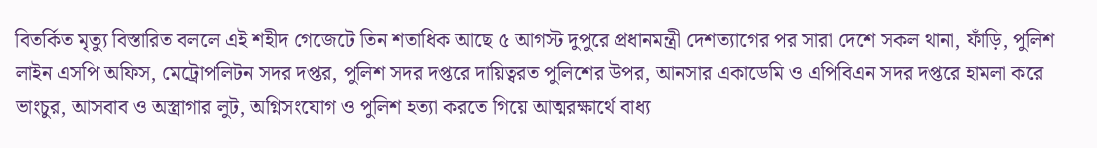বিতর্কিত মৃত্যু বিস্তারিত বললে এই শহীদ গেজেটে তিন শতাধিক আছে ৫ আগস্ট দুপুরে প্রধানমন্ত্রী দেশত্যাগের পর সারা দেশে সকল থানা, ফাঁড়ি, পুলিশ লাইন এসপি অফিস, মেট্রোপলিটন সদর দপ্তর, পুলিশ সদর দপ্তরে দায়িত্বরত পুলিশের উপর, আনসার একাডেমি ও এপিবিএন সদর দপ্তরে হামলা করে ভাংচুর, আসবাব ও অস্ত্রাগার লুট, অগ্নিসংযোগ ও পুলিশ হত্যা করতে গিয়ে আত্মরক্ষার্থে বাধ্য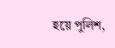হয়ে পুলিশ,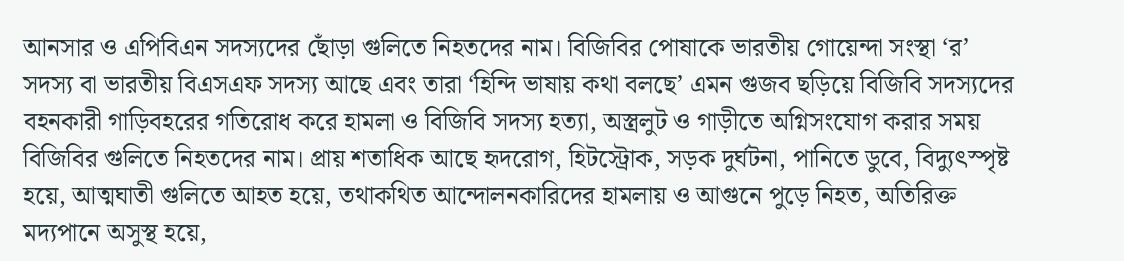আনসার ও এপিবিএন সদস্যদের ছোঁড়া গুলিতে নিহতদের নাম। বিজিবির পোষাকে ভারতীয় গোয়েন্দা সংস্থা ‘র’ সদস্য বা ভারতীয় বিএসএফ সদস্য আছে এবং তারা ‘হিন্দি ভাষায় কথা বলছে’ এমন গুজব ছড়িয়ে বিজিবি সদস্যদের বহনকারী গাড়িবহরের গতিরোধ করে হামলা ও বিজিবি সদস্য হত্যা, অস্ত্রলুট ও গাড়ীতে অগ্নিসংযোগ করার সময় বিজিবির গুলিতে নিহতদের নাম। প্রায় শতাধিক আছে হৃদরোগ, হিটস্ট্রোক, সড়ক দুর্ঘটনা, পানিতে ডুবে, বিদ্যুৎস্পৃষ্ট হয়ে, আত্মঘাতী গুলিতে আহত হয়ে, তথাকথিত আন্দোলনকারিদের হামলায় ও আগুনে পুড়ে নিহত, অতিরিক্ত মদ্যপানে অসুস্থ হয়ে,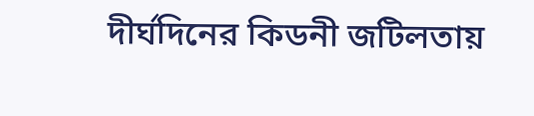দীর্ঘদিনের কিডনী জটিলতায়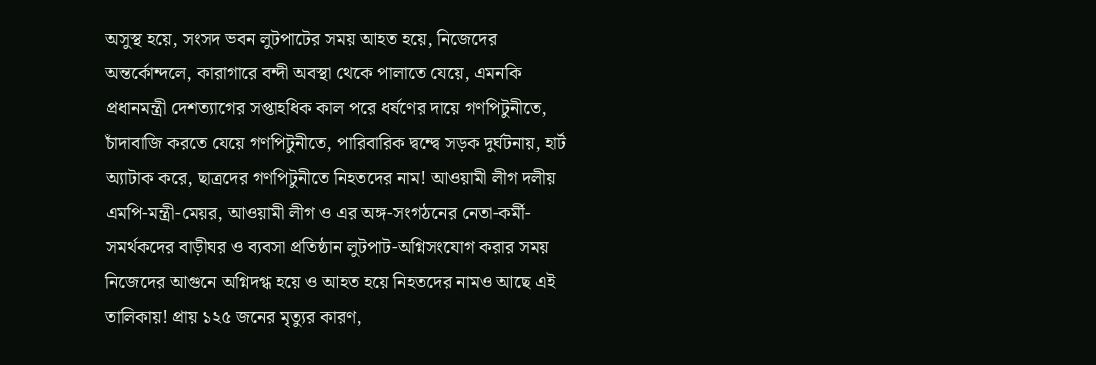অসুস্থ হয়ে, সংসদ ভবন লুটপাটের সময় আহত হয়ে, নিজেদের অন্তর্কোন্দলে, কারাগারে বন্দী অবস্থা থেকে পালাতে যেয়ে, এমনকি প্রধানমন্ত্রী দেশত্যাগের সপ্তাহধিক কাল পরে ধর্ষণের দায়ে গণপিটুনীতে, চাঁদাবাজি করতে যেয়ে গণপিটুনীতে, পারিবারিক দ্বন্দ্বে সড়ক দুর্ঘটনায়, হার্ট অ্যাটাক করে, ছাত্রদের গণপিটুনীতে নিহতদের নাম! আওয়ামী লীগ দলীয় এমপি-মন্ত্রী-মেয়র, আওয়ামী লীগ ও এর অঙ্গ-সংগঠনের নেতা-কর্মী-সমর্থকদের বাড়ীঘর ও ব্যবসা প্রতিষ্ঠান লুটপাট-অগ্নিসংযোগ করার সময় নিজেদের আগুনে অগ্নিদগ্ধ হয়ে ও আহত হয়ে নিহতদের নামও আছে এই তালিকায়! প্রায় ১২৫ জনের মৃত্যুর কারণ,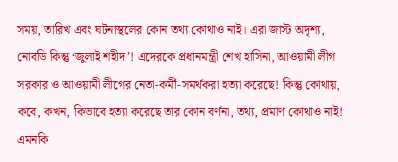সময়, তারিখ এবং ঘটনাস্থলের কোন তথ্য কোথাও নাই। এরা জাস্ট অদৃশ্য, নোবডি কিন্তু ‘জুলাই শহীদ’! এদেরকে প্রধানমন্ত্রী শেখ হাসিনা, আওয়ামী লীগ সরকার ও আওয়ামী লীগের নেতা-কর্মী-সমর্থকরা হত্যা করেছে! কিন্তু কোথায়, কবে, কখন, কিভাবে হত্যা করেছে তার কোন বর্ণনা, তথ্য, প্রমাণ কোথাও নাই! এমনকি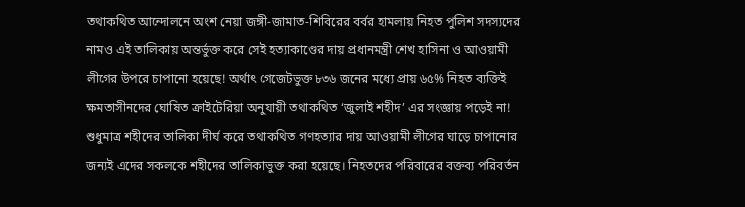তথাকথিত আন্দোলনে অংশ নেয়া জঙ্গী-জামাত-শিবিরের বর্বর হামলায় নিহত পুলিশ সদস্যদের নামও এই তালিকায় অন্তর্ভুক্ত করে সেই হত্যাকাণ্ডের দায় প্রধানমন্ত্রী শেখ হাসিনা ও আওয়ামী লীগের উপরে চাপানো হয়েছে! অর্থাৎ গেজেটভুক্ত ৮৩৬ জনের মধ্যে প্রায় ৬৫% নিহত ব্যক্তিই ক্ষমতাসীনদের ঘোষিত ক্রাইটেরিয়া অনুযায়ী তথাকথিত ‘জুলাই শহীদ’ এর সংজ্ঞায় পড়েই না! শুধুমাত্র শহীদের তালিকা দীর্ঘ করে তথাকথিত গণহত্যার দায় আওয়ামী লীগের ঘাড়ে চাপানোর জন্যই এদের সকলকে শহীদের তালিকাভুক্ত করা হয়েছে। নিহতদের পরিবারের বক্তব্য পরিবর্তন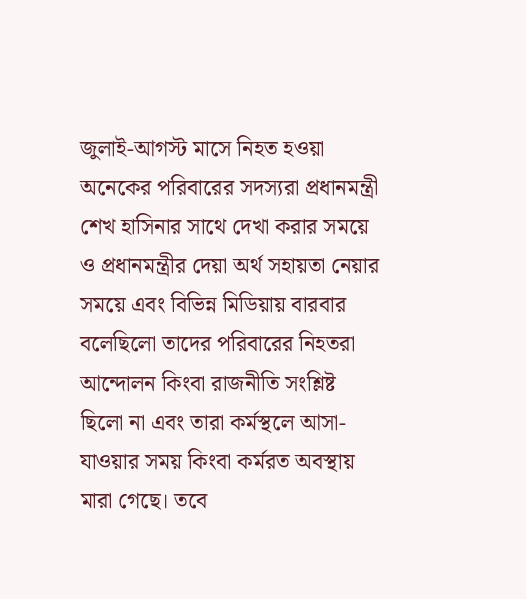জুলাই-আগস্ট মাসে নিহত হওয়া অনেকের পরিবারের সদস্যরা প্রধানমন্ত্রী শেখ হাসিনার সাথে দেখা করার সময়ে ও প্রধানমন্ত্রীর দেয়া অর্থ সহায়তা নেয়ার সময়ে এবং বিভিন্ন মিডিয়ায় বারবার বলেছিলো তাদের পরিবারের নিহতরা আন্দোলন কিংবা রাজনীতি সংশ্লিষ্ট ছিলো না এবং তারা কর্মস্থলে আসা-যাওয়ার সময় কিংবা কর্মরত অবস্থায় মারা গেছে। তবে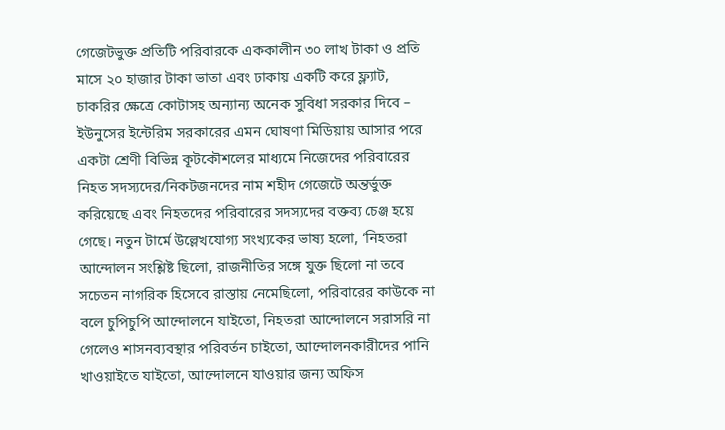গেজেটভুক্ত প্রতিটি পরিবারকে এককালীন ৩০ লাখ টাকা ও প্রতি মাসে ২০ হাজার টাকা ভাতা এবং ঢাকায় একটি করে ফ্ল্যাট, চাকরির ক্ষেত্রে কোটাসহ অন্যান্য অনেক সুবিধা সরকার দিবে – ইউনুসের ইন্টেরিম সরকারের এমন ঘোষণা মিডিয়ায় আসার পরে একটা শ্রেণী বিভিন্ন কূটকৌশলের মাধ্যমে নিজেদের পরিবারের নিহত সদস্যদের/নিকটজনদের নাম শহীদ গেজেটে অন্তর্ভুক্ত করিয়েছে এবং নিহতদের পরিবারের সদস্যদের বক্তব্য চেঞ্জ হয়ে গেছে। নতুন টার্মে উল্লেখযোগ্য সংখ্যকের ভাষ্য হলো, ‘নিহতরা আন্দোলন সংশ্লিষ্ট ছিলো, রাজনীতির সঙ্গে যুক্ত ছিলো না তবে সচেতন নাগরিক হিসেবে রাস্তায় নেমেছিলো, পরিবারের কাউকে না বলে চুপিচুপি আন্দোলনে যাইতো, নিহতরা আন্দোলনে সরাসরি না গেলেও শাসনব্যবস্থার পরিবর্তন চাইতো, আন্দোলনকারীদের পানি খাওয়াইতে যাইতো, আন্দোলনে যাওয়ার জন্য অফিস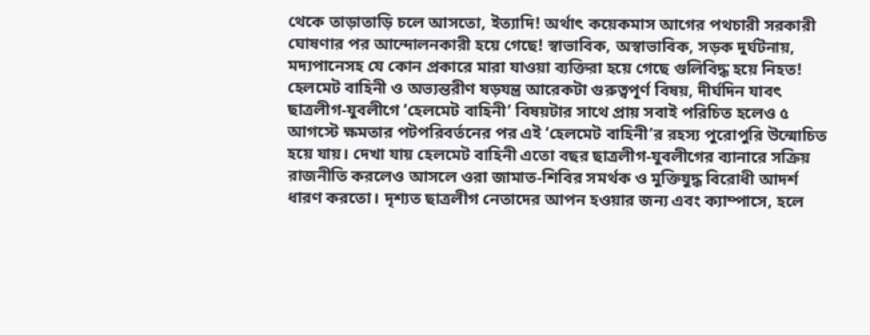থেকে তাড়াতাড়ি চলে আসতো, ইত্যাদি! অর্থাৎ কয়েকমাস আগের পথচারী সরকারী ঘোষণার পর আন্দোলনকারী হয়ে গেছে! স্বাভাবিক, অস্বাভাবিক, সড়ক দুর্ঘটনায়, মদ্যপানেসহ যে কোন প্রকারে মারা যাওয়া ব্যক্তিরা হয়ে গেছে গুলিবিদ্ধ হয়ে নিহত! হেলমেট বাহিনী ও অভ্যন্তরীণ ষড়যন্ত্র আরেকটা গুরুত্বপূর্ণ বিষয়, দীর্ঘদিন যাবৎ ছাত্রলীগ-যুবলীগে ‘হেলমেট বাহিনী’ বিষয়টার সাথে প্রায় সবাই পরিচিত হলেও ৫ আগস্টে ক্ষমতার পটপরিবর্তনের পর এই ‘হেলমেট বাহিনী’র রহস্য পুরোপুরি উন্মোচিত হয়ে যায়। দেখা যায় হেলমেট বাহিনী এতো বছর ছাত্রলীগ-যুবলীগের ব্যানারে সক্রিয় রাজনীতি করলেও আসলে ওরা জামাত-শিবির সমর্থক ও মুক্তিযুদ্ধ বিরোধী আদর্শ ধারণ করতো। দৃশ্যত ছাত্রলীগ নেতাদের আপন হওয়ার জন্য এবং ক্যাম্পাসে, হলে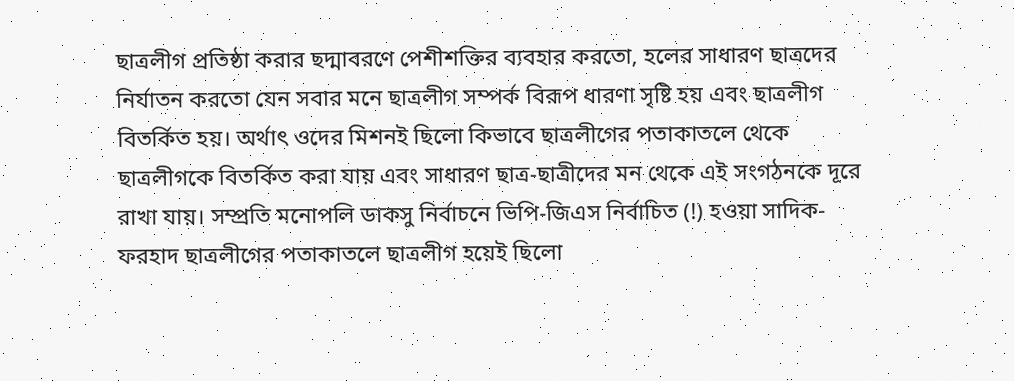ছাত্রলীগ প্রতিষ্ঠা করার ছদ্মাবরণে পেশীশক্তির ব্যবহার করতো, হলের সাধারণ ছাত্রদের নির্যাতন করতো যেন সবার মনে ছাত্রলীগ সম্পর্ক বিরূপ ধারণা সৃষ্টি হয় এবং ছাত্রলীগ বিতর্কিত হয়। অর্থাৎ ওদের মিশনই ছিলো কিভাবে ছাত্রলীগের পতাকাতলে থেকে ছাত্রলীগকে বিতর্কিত করা যায় এবং সাধারণ ছাত্র-ছাত্রীদের মন থেকে এই সংগঠনকে দূরে রাখা যায়। সম্প্রতি মনোপলি ডাকসু নির্বাচনে ভিপি-জিএস নির্বাচিত (!) হওয়া সাদিক-ফরহাদ ছাত্রলীগের পতাকাতলে ছাত্রলীগ হয়েই ছিলো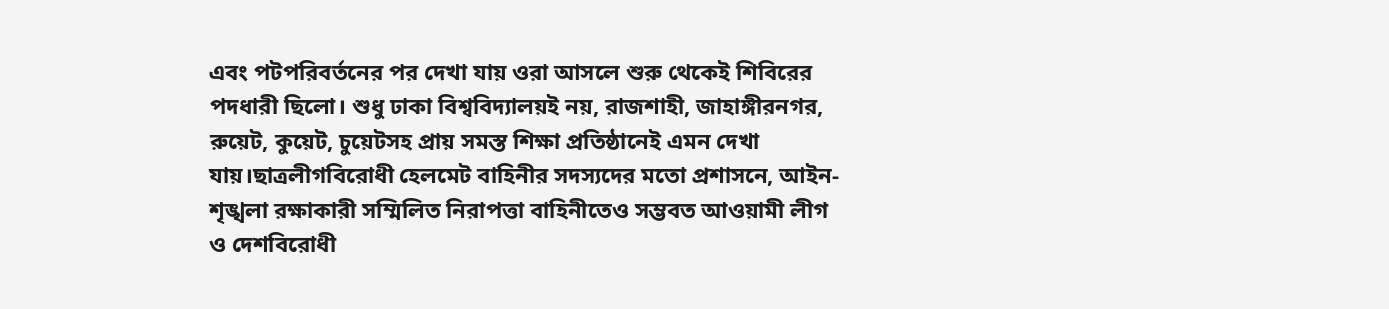এবং পটপরিবর্তনের পর দেখা যায় ওরা আসলে শুরু থেকেই শিবিরের পদধারী ছিলো। শুধু ঢাকা বিশ্ববিদ্যালয়ই নয়, রাজশাহী, জাহাঙ্গীরনগর, রুয়েট, কুয়েট, চুয়েটসহ প্রায় সমস্ত শিক্ষা প্রতিষ্ঠানেই এমন দেখা যায়।ছাত্রলীগবিরোধী হেলমেট বাহিনীর সদস্যদের মতো প্রশাসনে, আইন-শৃঙ্খলা রক্ষাকারী সম্মিলিত নিরাপত্তা বাহিনীতেও সম্ভবত আওয়ামী লীগ ও দেশবিরোধী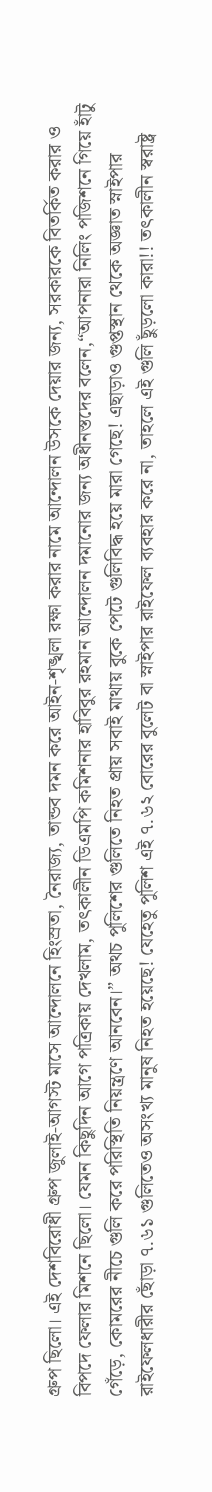গ্রুপ ছিলো। এই দেশবিরোধী গ্রুপ জুলাই-আগস্ট মাসে আন্দোলনে হিংস্রতা, নৈরাজ্য, তান্ডব দমন করে আইন-শৃঙ্খলা রক্ষা করার নামে আন্দোলন উসকে দেয়ার জন্য, সরকারকে বিতর্কিত করার ও বিপদে ফেলার মিশনে ছিলো। যেমন কিছুদিন আগে পত্রিকায় দেখলাম, তৎকালীন ডিএমপি কমিশনার হাবিবুর রহমান আন্দোলন দমানোর জন্য অধীনস্তদের বলেন,“আপনারা নিলিং পজিশনে গিয়ে হাঁটু গেঁড়ে, কোমরের নীচে গুলি করে পরিস্থিতি নিয়ন্ত্রণে আনবেন।” অথচ পুলিশের গুলিতে নিহত প্রায় সবাই মাথায় বুকে পেটে গুলিবিদ্ধ হয়ে মারা গেছে! এছাড়াও গুপ্তস্থান থেকে অজ্ঞাত স্নাইপার রাইফেলধারীর ছোঁড়া ৭.৬১ গুলিতেও অসংখ্য মানুষ নিহত হয়েছে! যেহেতু পুলিশ এই ৭.৬২ বোরের বুলেট বা স্নাইপার রাইফেল ব্যবহার করে না, তাহলে এই গুলি ছুঁড়লো কারা!! তৎকালীন স্বরাষ্ট্র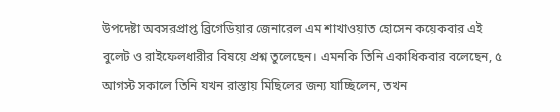উপদেষ্টা অবসরপ্রাপ্ত ব্রিগেডিয়ার জেনারেল এম শাখাওয়াত হোসেন কয়েকবার এই বুলেট ও রাইফেলধারীর বিষয়ে প্রশ্ন তুলেছেন। এমনকি তিনি একাধিকবার বলেছেন, ৫ আগস্ট সকালে তিনি যখন রাস্তায় মিছিলের জন্য যাচ্ছিলেন, তখন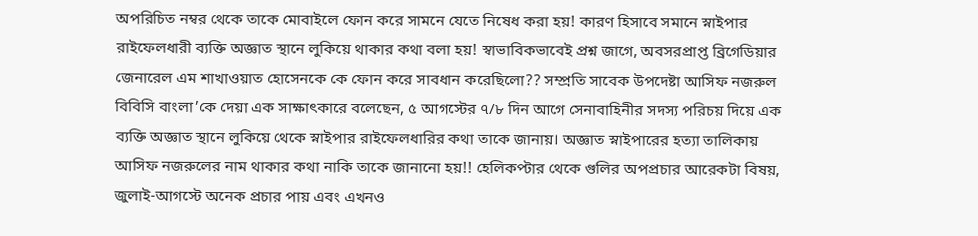অপরিচিত নম্বর থেকে তাকে মোবাইলে ফোন করে সামনে যেতে নিষেধ করা হয়! কারণ হিসাবে সমানে স্নাইপার রাইফেলধারী ব্যক্তি অজ্ঞাত স্থানে লুকিয়ে থাকার কথা বলা হয়! স্বাভাবিকভাবেই প্রশ্ন জাগে, অবসরপ্রাপ্ত ব্রিগেডিয়ার জেনারেল এম শাখাওয়াত হোসেনকে কে ফোন করে সাবধান করেছিলো?? সম্প্রতি সাবেক উপদেষ্টা আসিফ নজরুল বিবিসি বাংলা’কে দেয়া এক সাক্ষাৎকারে বলেছেন, ৫ আগস্টের ৭/৮ দিন আগে সেনাবাহিনীর সদস্য পরিচয় দিয়ে এক ব্যক্তি অজ্ঞাত স্থানে লুকিয়ে থেকে স্নাইপার রাইফেলধারির কথা তাকে জানায়। অজ্ঞাত স্নাইপারের হত্যা তালিকায় আসিফ নজরুলের নাম থাকার কথা নাকি তাকে জানানো হয়!! হেলিকপ্টার থেকে গুলির অপপ্রচার আরেকটা বিষয়, জুলাই-আগস্টে অনেক প্রচার পায় এবং এখনও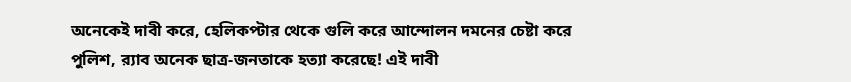অনেকেই দাবী করে, হেলিকপ্টার থেকে গুলি করে আন্দোলন দমনের চেষ্টা করে পুলিশ, র‍্যাব অনেক ছাত্র-জনতাকে হত্যা করেছে! এই দাবী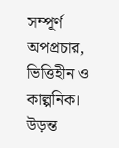সম্পূর্ণ অপপ্রচার, ভিত্তিহীন ও কাল্পনিক। উড়ন্ত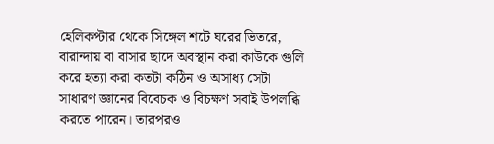হেলিকপ্টার থেকে সিঙ্গেল শটে ঘরের ভিতরে, বারান্দায় বা বাসার ছাদে অবস্থান করা কাউকে গুলি করে হত্যা করা কতটা কঠিন ও অসাধ্য সেটা সাধারণ জ্ঞানের বিবেচক ও বিচক্ষণ সবাই উপলব্ধি করতে পারেন। তারপরও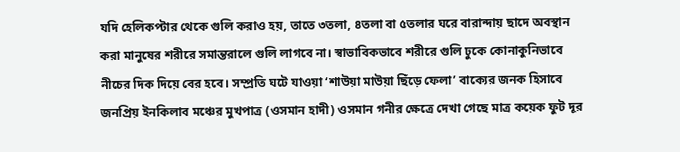যদি হেলিকপ্টার থেকে গুলি করাও হয়, তাতে ৩তলা, ৪তলা বা ৫তলার ঘরে বারান্দায় ছাদে অবস্থান করা মানুষের শরীরে সমান্তরালে গুলি লাগবে না। স্বাভাবিকভাবে শরীরে গুলি ঢুকে কোনাকুনিভাবে নীচের দিক দিয়ে বের হবে। সম্প্রতি ঘটে যাওয়া ‘শাউয়া মাউয়া ছিঁড়ে ফেলা’ বাক্যের জনক হিসাবে জনপ্রিয় ইনকিলাব মঞ্চের মুখপাত্র (ওসমান হাদী) ওসমান গনীর ক্ষেত্রে দেখা গেছে মাত্র কয়েক ফুট দূর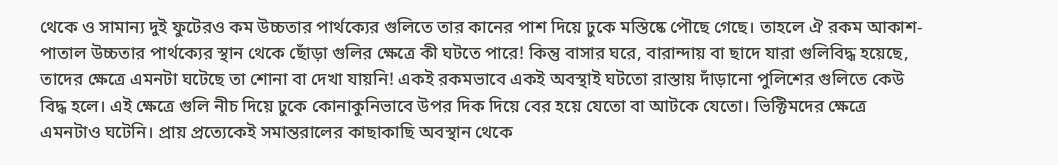থেকে ও সামান্য দুই ফুটেরও কম উচ্চতার পার্থক্যের গুলিতে তার কানের পাশ দিয়ে ঢুকে মস্তিষ্কে পৌছে গেছে। তাহলে ঐ রকম আকাশ-পাতাল উচ্চতার পার্থক্যের স্থান থেকে ছোঁড়া গুলির ক্ষেত্রে কী ঘটতে পারে! কিন্তু বাসার ঘরে, বারান্দায় বা ছাদে যারা গুলিবিদ্ধ হয়েছে, তাদের ক্ষেত্রে এমনটা ঘটেছে তা শোনা বা দেখা যায়নি! একই রকমভাবে একই অবস্থাই ঘটতো রাস্তায় দাঁড়ানো পুলিশের গুলিতে কেউ বিদ্ধ হলে। এই ক্ষেত্রে গুলি নীচ দিয়ে ঢুকে কোনাকুনিভাবে উপর দিক দিয়ে বের হয়ে যেতো বা আটকে যেতো। ভিক্টিমদের ক্ষেত্রে এমনটাও ঘটেনি। প্রায় প্রত্যেকেই সমান্তরালের কাছাকাছি অবস্থান থেকে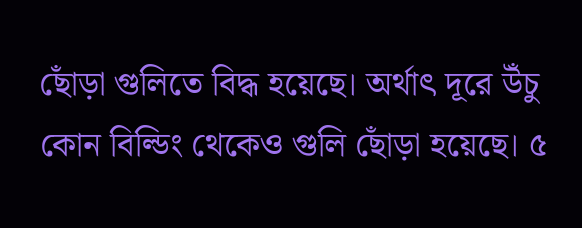ছোঁড়া গুলিতে বিদ্ধ হয়েছে। অর্থাৎ দূরে উঁচু কোন বিল্ডিং থেকেও গুলি ছোঁড়া হয়েছে। ৫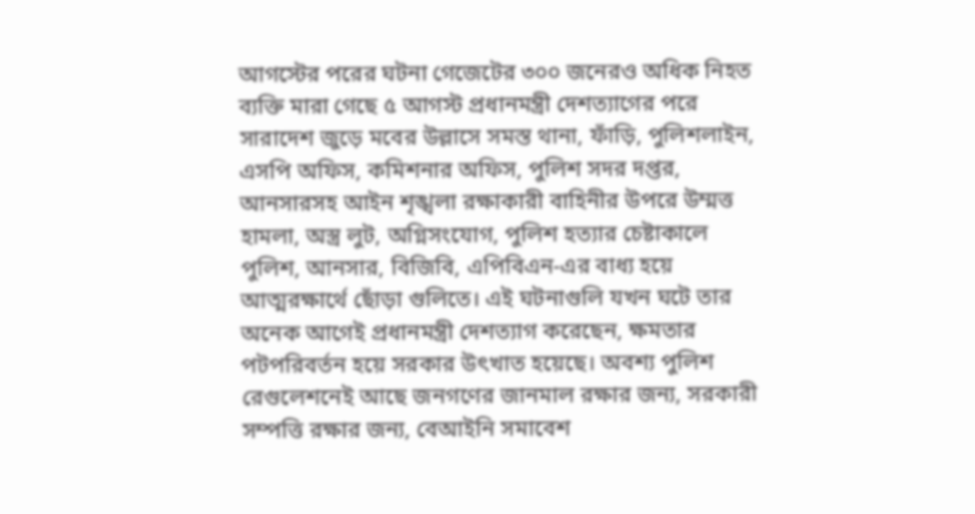আগস্টের পরের ঘটনা গেজেটের ৩০০ জনেরও অধিক নিহত ব্যক্তি মারা গেছে ৫ আগস্ট প্রধানমন্ত্রী দেশত্যাগের পরে সারাদেশ জুড়ে মবের উল্লাসে সমস্ত থানা, ফাঁড়ি, পুলিশলাইন, এসপি অফিস, কমিশনার অফিস, পুলিশ সদর দপ্তর, আনসারসহ আইন শৃঙ্খলা রক্ষাকারী বাহিনীর উপরে উম্মত্ত হামলা, অস্ত্র লুট, অগ্নিসংযোগ, পুলিশ হত্যার চেষ্টাকালে পুলিশ, আনসার, বিজিবি, এপিবিএন-এর বাধ্য হয়ে আত্মরক্ষার্থে ছোঁড়া গুলিতে। এই ঘটনাগুলি যখন ঘটে তার অনেক আগেই প্রধানমন্ত্রী দেশত্যাগ করেছেন, ক্ষমতার পটপরিবর্তন হয়ে সরকার উৎখাত হয়েছে। অবশ্য পুলিশ রেগুলেশনেই আছে জনগণের জানমাল রক্ষার জন্য, সরকারী সম্পত্তি রক্ষার জন্য, বেআইনি সমাবেশ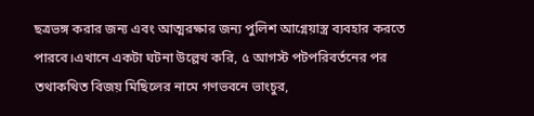ছত্রভঙ্গ করার জন্য এবং আত্মরক্ষার জন্য পুলিশ আগ্নেয়াস্ত্র ব্যবহার করতে পারবে।এখানে একটা ঘটনা উল্লেখ করি, ৫ আগস্ট পটপরিবর্তনের পর তথাকথিত বিজয় মিছিলের নামে গণভবনে ভাংচুর,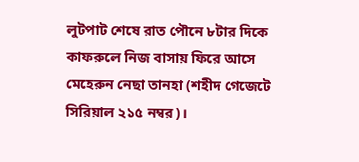লুটপাট শেষে রাত পৌনে ৮টার দিকে কাফরুলে নিজ বাসায় ফিরে আসে মেহেরুন নেছা তানহা (শহীদ গেজেটে সিরিয়াল ২১৫ নম্বর)।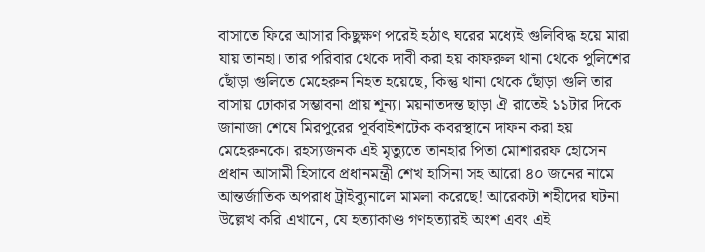বাসাতে ফিরে আসার কিছুক্ষণ পরেই হঠাৎ ঘরের মধ্যেই গুলিবিদ্ধ হয়ে মারা যায় তানহা। তার পরিবার থেকে দাবী করা হয় কাফরুল থানা থেকে পুলিশের ছোঁড়া গুলিতে মেহেরুন নিহত হয়েছে, কিন্তু থানা থেকে ছোঁড়া গুলি তার বাসায় ঢোকার সম্ভাবনা প্রায় শূন্য। ময়নাতদন্ত ছাড়া ঐ রাতেই ১১টার দিকে জানাজা শেষে মিরপুরের পূর্ববাইশটেক কবরস্থানে দাফন করা হয় মেহেরুনকে। রহস্যজনক এই মৃত্যুতে তানহার পিতা মোশাররফ হোসেন প্রধান আসামী হিসাবে প্রধানমন্ত্রী শেখ হাসিনা সহ আরো ৪০ জনের নামে আন্তর্জাতিক অপরাধ ট্রাইব্যুনালে মামলা করেছে! আরেকটা শহীদের ঘটনা উল্লেখ করি এখানে, যে হত্যাকাণ্ড গণহত্যারই অংশ এবং এই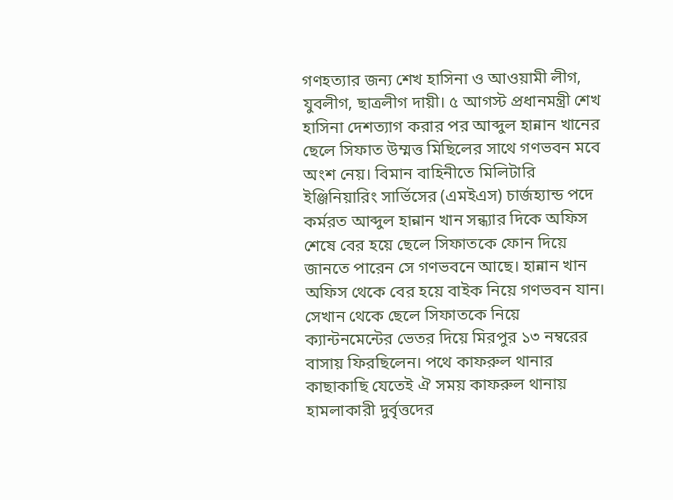গণহত্যার জন্য শেখ হাসিনা ও আওয়ামী লীগ, যুবলীগ, ছাত্রলীগ দায়ী। ৫ আগস্ট প্রধানমন্ত্রী শেখ হাসিনা দেশত্যাগ করার পর আব্দুল হান্নান খানের ছেলে সিফাত উম্মত্ত মিছিলের সাথে গণভবন মবে অংশ নেয়। বিমান বাহিনীতে মিলিটারি ইঞ্জিনিয়ারিং সার্ভিসের (এমইএস) চার্জহ্যান্ড পদে কর্মরত আব্দুল হান্নান খান সন্ধ্যার দিকে অফিস শেষে বের হয়ে ছেলে সিফাতকে ফোন দিয়ে জানতে পারেন সে গণভবনে আছে। হান্নান খান অফিস থেকে বের হয়ে বাইক নিয়ে গণভবন যান। সেখান থেকে ছেলে সিফাতকে নিয়ে ক্যান্টনমেন্টের ভেতর দিয়ে মিরপুর ১৩ নম্বরের বাসায় ফিরছিলেন। পথে কাফরুল থানার কাছাকাছি যেতেই ঐ সময় কাফরুল থানায় হামলাকারী দুর্বৃত্তদের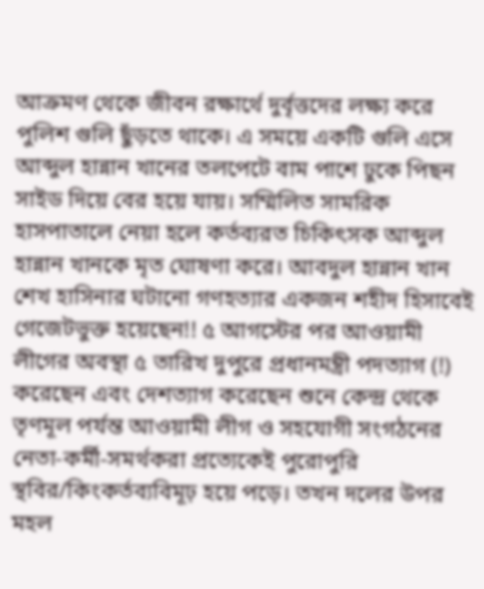আক্রমণ থেকে জীবন রক্ষার্থে দুর্বৃত্তদের লক্ষ্য করে পুলিশ গুলি ছুঁড়তে থাকে। এ সময়ে একটি গুলি এসে আব্দুল হান্নান খানের তলপেটে বাম পাশে ঢুকে পিছন সাইড দিয়ে বের হয়ে যায়। সম্মিলিত সামরিক হাসপাতালে নেয়া হলে কর্তব্যরত চিকিৎসক আব্দুল হান্নান খানকে মৃত ঘোষণা করে। আবদুল হান্নান খান শেখ হাসিনার ঘটানো গণহত্যার একজন শহীদ হিসাবেই গেজেটভুক্ত হয়েছেন!! ৫ আগস্টের পর আওয়ামী লীগের অবস্থা ৫ তারিখ দুপুরে প্রধানমন্ত্রী পদত্যাগ (!) করেছেন এবং দেশত্যাগ করেছেন শুনে কেন্দ্র থেকে তৃণমূল পর্যন্ত আওয়ামী লীগ ও সহযোগী সংগঠনের নেতা-কর্মী-সমর্থকরা প্রত্যেকেই পুরোপুরি স্থবির/কিংকর্তব্যবিমূঢ় হয়ে পড়ে। তখন দলের উপর মহল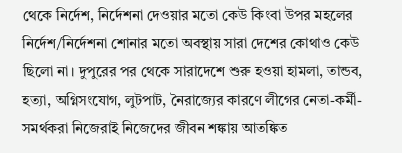থেকে নির্দেশ, নির্দেশনা দেওয়ার মতো কেউ কিংবা উপর মহলের নির্দেশ/নির্দেশনা শোনার মতো অবস্থায় সারা দেশের কোথাও কেউ ছিলো না। দুপুরের পর থেকে সারাদেশে শুরু হওয়া হামলা, তান্ডব, হত্যা, অগ্নিসংযোগ, লুটপাট, নৈরাজ্যের কারণে লীগের নেতা-কর্মী-সমর্থকরা নিজেরাই নিজেদের জীবন শঙ্কায় আতঙ্কিত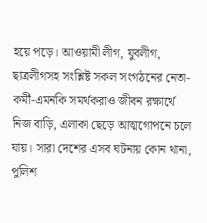হয়ে পড়ে। আওয়ামী লীগ, যুবলীগ, ছাত্রলীগসহ সংশ্লিষ্ট সকল সংগঠনের নেতা-কর্মী-এমনকি সমর্থকরাও জীবন রক্ষার্থে নিজ বাড়ি, এলাকা ছেড়ে আত্মগোপনে চলে যায়। সারা দেশের এসব ঘটনায় কোন থানা, পুলিশ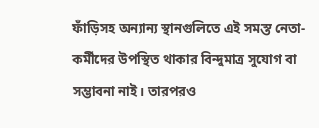ফাঁড়িসহ অন্যান্য স্থানগুলিতে এই সমস্ত নেতা-কর্মীদের উপস্থিত থাকার বিন্দুমাত্র সুযোগ বা সম্ভাবনা নাই। তারপরও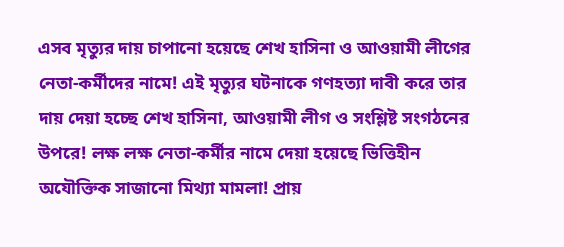এসব মৃত্যুর দায় চাপানো হয়েছে শেখ হাসিনা ও আওয়ামী লীগের নেতা-কর্মীদের নামে! এই মৃত্যুর ঘটনাকে গণহত্যা দাবী করে তার দায় দেয়া হচ্ছে শেখ হাসিনা, আওয়ামী লীগ ও সংশ্লিষ্ট সংগঠনের উপরে! লক্ষ লক্ষ নেতা-কর্মীর নামে দেয়া হয়েছে ভিত্তিহীন অযৌক্তিক সাজানো মিথ্যা মামলা! প্রায়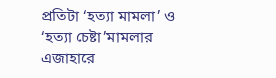প্রতিটা ‘হত্যা মামলা’ ও ‘হত্যা চেষ্টা’মামলার এজাহারে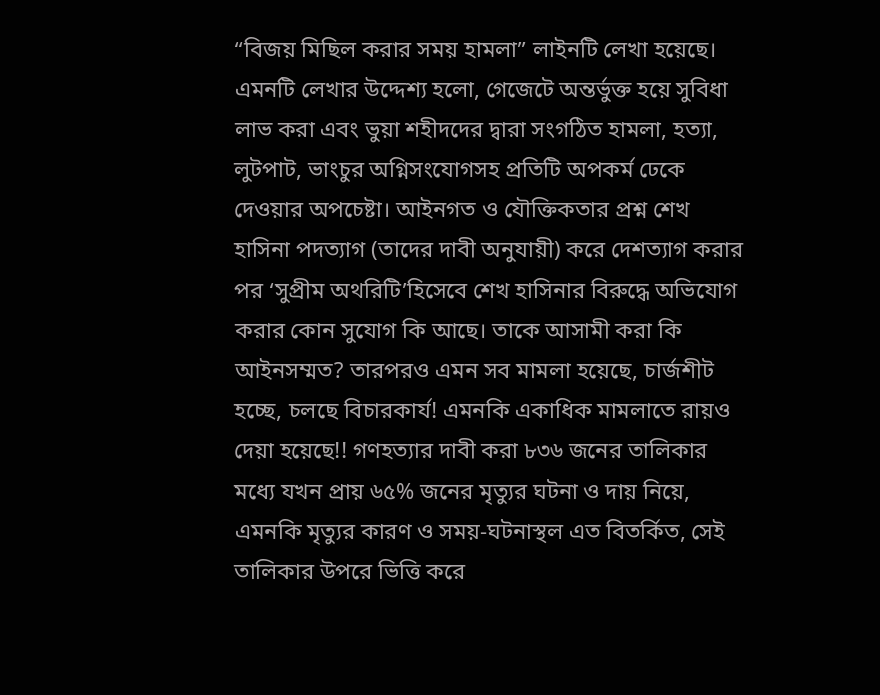“বিজয় মিছিল করার সময় হামলা” লাইনটি লেখা হয়েছে। এমনটি লেখার উদ্দেশ্য হলো, গেজেটে অন্তর্ভুক্ত হয়ে সুবিধা লাভ করা এবং ভুয়া শহীদদের দ্বারা সংগঠিত হামলা, হত্যা, লুটপাট, ভাংচুর অগ্নিসংযোগসহ প্রতিটি অপকর্ম ঢেকে দেওয়ার অপচেষ্টা। আইনগত ও যৌক্তিকতার প্রশ্ন শেখ হাসিনা পদত্যাগ (তাদের দাবী অনুযায়ী) করে দেশত্যাগ করার পর ‘সুপ্রীম অথরিটি’হিসেবে শেখ হাসিনার বিরুদ্ধে অভিযোগ করার কোন সুযোগ কি আছে। তাকে আসামী করা কি আইনসম্মত? তারপরও এমন সব মামলা হয়েছে, চার্জশীট হচ্ছে, চলছে বিচারকার্য! এমনকি একাধিক মামলাতে রায়ও দেয়া হয়েছে!! গণহত্যার দাবী করা ৮৩৬ জনের তালিকার মধ্যে যখন প্রায় ৬৫% জনের মৃত্যুর ঘটনা ও দায় নিয়ে, এমনকি মৃত্যুর কারণ ও সময়-ঘটনাস্থল এত বিতর্কিত, সেই তালিকার উপরে ভিত্তি করে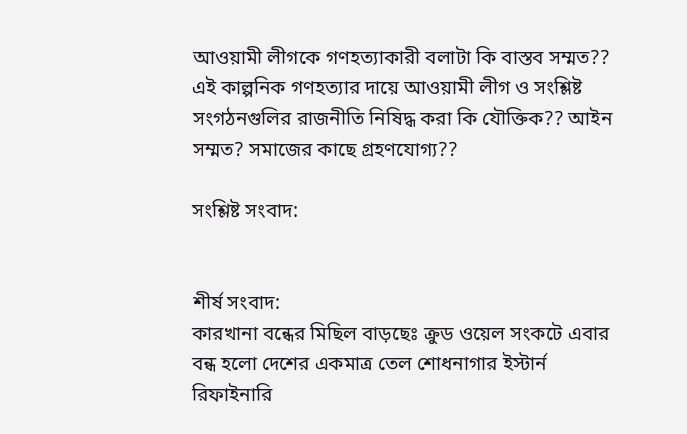আওয়ামী লীগকে গণহত্যাকারী বলাটা কি বাস্তব সম্মত?? এই কাল্পনিক গণহত্যার দায়ে আওয়ামী লীগ ও সংশ্লিষ্ট সংগঠনগুলির রাজনীতি নিষিদ্ধ করা কি যৌক্তিক?? আইন সম্মত? সমাজের কাছে গ্রহণযোগ্য??

সংশ্লিষ্ট সংবাদ:


শীর্ষ সংবাদ:
কারখানা বন্ধের মিছিল বাড়ছেঃ ক্রুড ওয়েল সংকটে এবার বন্ধ হলো দেশের একমাত্র তেল শোধনাগার ইস্টার্ন রিফাইনারি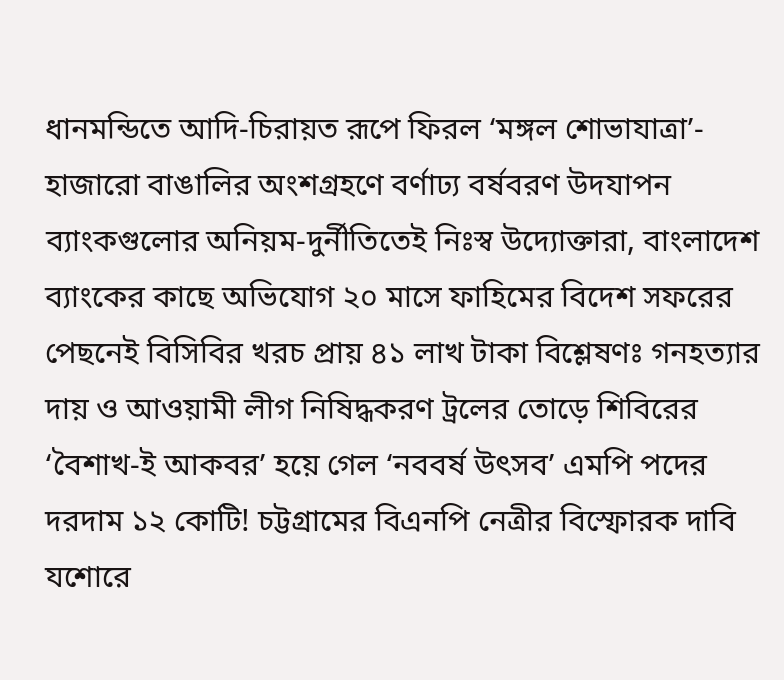ধানমন্ডিতে আদি-চিরায়ত রূপে ফিরল ‘মঙ্গল শোভাযাত্রা’- হাজারো বাঙালির অংশগ্রহণে বর্ণাঢ্য বর্ষবরণ উদযাপন ব্যাংকগুলোর অনিয়ম-দুর্নীতিতেই নিঃস্ব উদ্যোক্তারা, বাংলাদেশ ব্যাংকের কাছে অভিযোগ ২০ মাসে ফাহিমের বিদেশ সফরের পেছনেই বিসিবির খরচ প্রায় ৪১ লাখ টাকা বিশ্লেষণঃ গনহত্যার দায় ও আওয়ামী লীগ নিষিদ্ধকরণ ট্রলের তোড়ে শিবিরের ‘বৈশাখ-ই আকবর’ হয়ে গেল ‘নববর্ষ উৎসব’ এমপি পদের দরদাম ১২ কোটি! চট্টগ্রামের বিএনপি নেত্রীর বিস্ফোরক দাবি যশোরে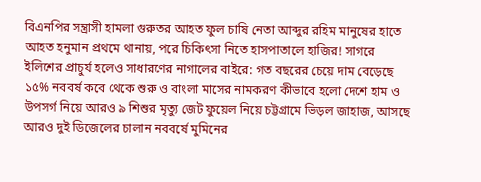বিএনপির সন্ত্রাসী হামলা গুরুতর আহত ফুল চাষি নেতা আব্দুর রহিম মানুষের হাতে আহত হনুমান প্রথমে থানায়, পরে চিকিৎসা নিতে হাসপাতালে হাজির! সাগরে ইলিশের প্রাচুর্য হলেও সাধারণের নাগালের বাইরে: গত বছরের চেয়ে দাম বেড়েছে ১৫% নববর্ষ কবে থেকে শুরু ও বাংলা মাসের নামকরণ কীভাবে হলো দেশে হাম ও উপসর্গ নিয়ে আরও ৯ শিশুর মৃত্যু জেট ফুয়েল নিয়ে চট্টগ্রামে ভিড়ল জাহাজ, আসছে আরও দুই ডিজেলের চালান নববর্ষে মুমিনের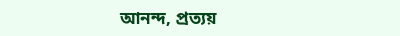আনন্দ, প্রত্যয়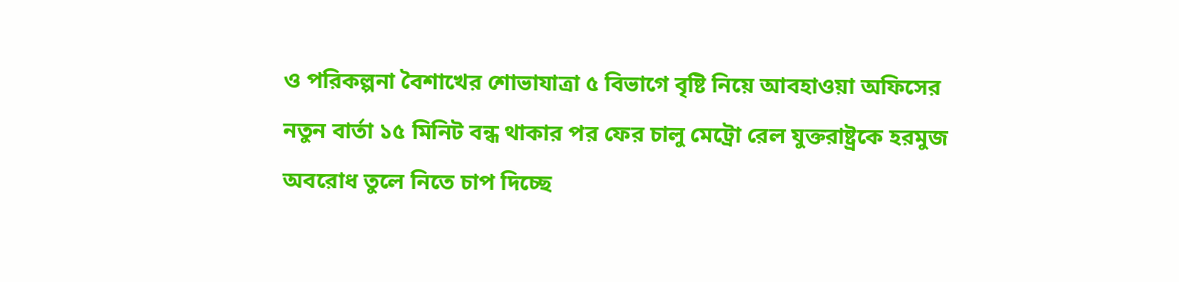ও পরিকল্পনা বৈশাখের শোভাযাত্রা ৫ বিভাগে বৃষ্টি নিয়ে আবহাওয়া অফিসের নতুন বার্তা ১৫ মিনিট বন্ধ থাকার পর ফের চালু মেট্রো রেল যুক্তরাষ্ট্রকে হরমুজ অবরোধ তুলে নিতে চাপ দিচ্ছে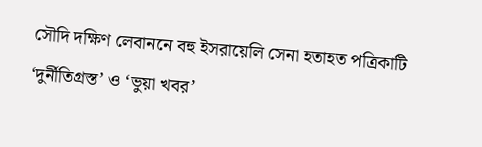সৌদি দক্ষিণ লেবাননে বহু ইসরায়েলি সেনা হতাহত পত্রিকাটি ‘দুর্নীতিগ্রস্ত’ ও ‘ভুয়া খবর’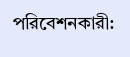পরিবেশনকারী: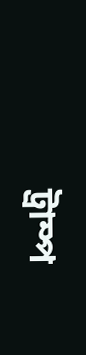ট্রাম্প